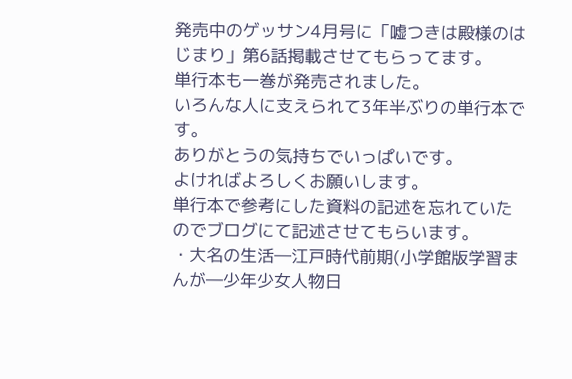発売中のゲッサン4月号に「嘘つきは殿様のはじまり」第6話掲載させてもらってます。
単行本も一巻が発売されました。
いろんな人に支えられて3年半ぶりの単行本です。
ありがとうの気持ちでいっぱいです。
よければよろしくお願いします。
単行本で参考にした資料の記述を忘れていたのでブログにて記述させてもらいます。
・大名の生活―江戸時代前期(小学館版学習まんが―少年少女人物日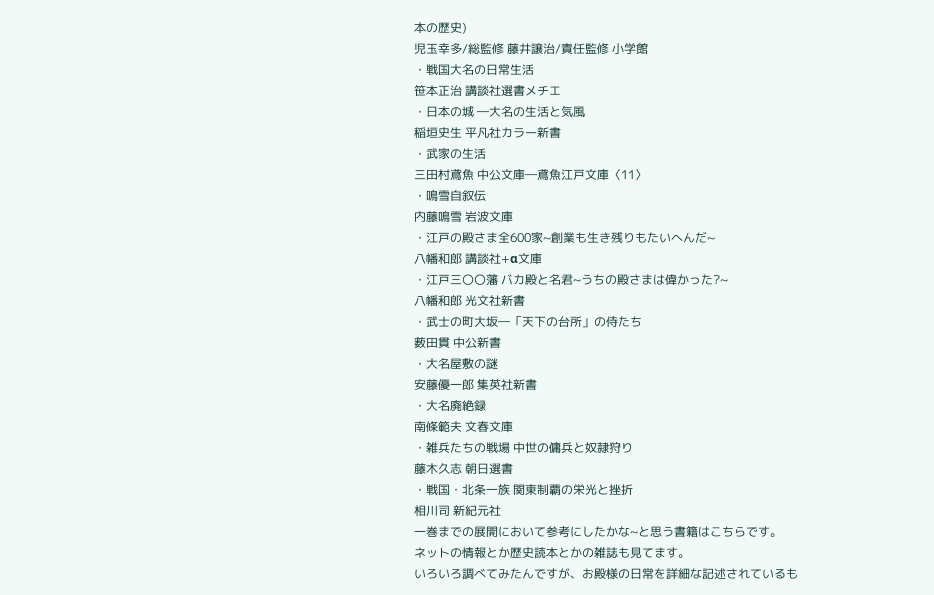本の歴史)
児玉幸多/総監修 藤井譲治/責任監修 小学館
・戦国大名の日常生活
笹本正治 講談社選書メチエ
・日本の城 ―大名の生活と気風
稲垣史生 平凡社カラー新書
・武家の生活
三田村鳶魚 中公文庫―鳶魚江戸文庫〈11〉
・鳴雪自叙伝
内藤鳴雪 岩波文庫
・江戸の殿さま全600家~創業も生き残りもたいへんだ~
八幡和郎 講談社+α文庫
・江戸三〇〇藩 バカ殿と名君~うちの殿さまは偉かった?~
八幡和郎 光文社新書
・武士の町大坂―「天下の台所」の侍たち
薮田貫 中公新書
・大名屋敷の謎
安藤優一郎 集英社新書
・大名廃絶録
南條範夫 文春文庫
・雑兵たちの戦場 中世の傭兵と奴隷狩り
藤木久志 朝日選書
・戦国・北条一族 関東制覇の栄光と挫折
相川司 新紀元社
一巻までの展開において参考にしたかな~と思う書籍はこちらです。
ネットの情報とか歴史読本とかの雑誌も見てます。
いろいろ調べてみたんですが、お殿様の日常を詳細な記述されているも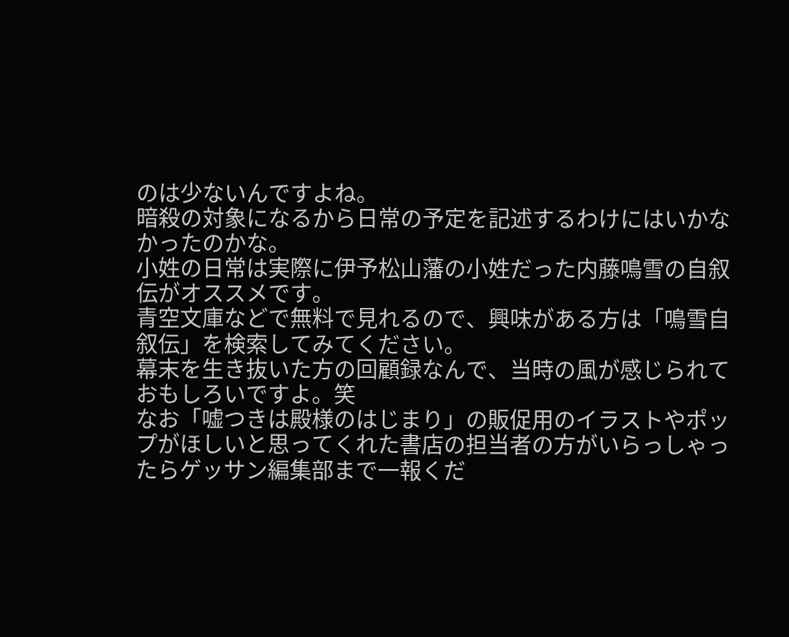のは少ないんですよね。
暗殺の対象になるから日常の予定を記述するわけにはいかなかったのかな。
小姓の日常は実際に伊予松山藩の小姓だった内藤鳴雪の自叙伝がオススメです。
青空文庫などで無料で見れるので、興味がある方は「鳴雪自叙伝」を検索してみてください。
幕末を生き抜いた方の回顧録なんで、当時の風が感じられておもしろいですよ。笑
なお「嘘つきは殿様のはじまり」の販促用のイラストやポップがほしいと思ってくれた書店の担当者の方がいらっしゃったらゲッサン編集部まで一報くだ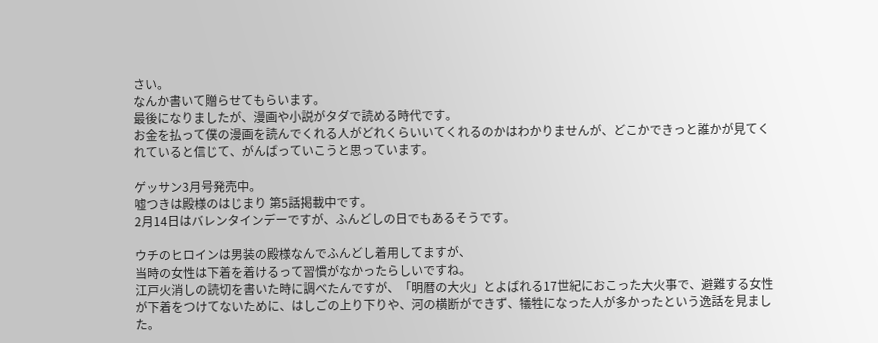さい。
なんか書いて贈らせてもらいます。
最後になりましたが、漫画や小説がタダで読める時代です。
お金を払って僕の漫画を読んでくれる人がどれくらいいてくれるのかはわかりませんが、どこかできっと誰かが見てくれていると信じて、がんばっていこうと思っています。

ゲッサン3月号発売中。
嘘つきは殿様のはじまり 第5話掲載中です。
2月14日はバレンタインデーですが、ふんどしの日でもあるそうです。

ウチのヒロインは男装の殿様なんでふんどし着用してますが、
当時の女性は下着を着けるって習慣がなかったらしいですね。
江戸火消しの読切を書いた時に調べたんですが、「明暦の大火」とよばれる17世紀におこった大火事で、避難する女性が下着をつけてないために、はしごの上り下りや、河の横断ができず、犠牲になった人が多かったという逸話を見ました。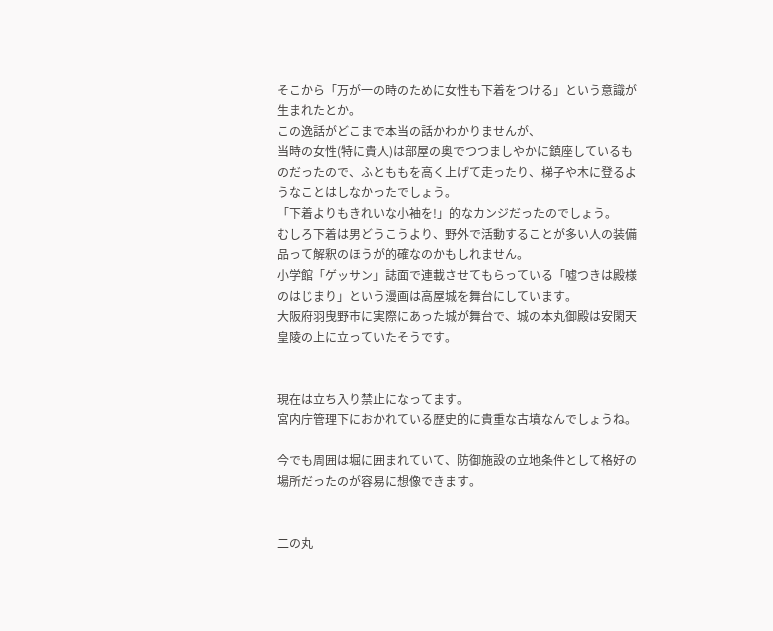そこから「万が一の時のために女性も下着をつける」という意識が生まれたとか。
この逸話がどこまで本当の話かわかりませんが、
当時の女性(特に貴人)は部屋の奥でつつましやかに鎮座しているものだったので、ふとももを高く上げて走ったり、梯子や木に登るようなことはしなかったでしょう。
「下着よりもきれいな小袖を!」的なカンジだったのでしょう。
むしろ下着は男どうこうより、野外で活動することが多い人の装備品って解釈のほうが的確なのかもしれません。
小学館「ゲッサン」誌面で連載させてもらっている「嘘つきは殿様のはじまり」という漫画は高屋城を舞台にしています。
大阪府羽曳野市に実際にあった城が舞台で、城の本丸御殿は安閑天皇陵の上に立っていたそうです。


現在は立ち入り禁止になってます。
宮内庁管理下におかれている歴史的に貴重な古墳なんでしょうね。

今でも周囲は堀に囲まれていて、防御施設の立地条件として格好の場所だったのが容易に想像できます。


二の丸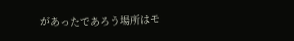があったであろう場所はモ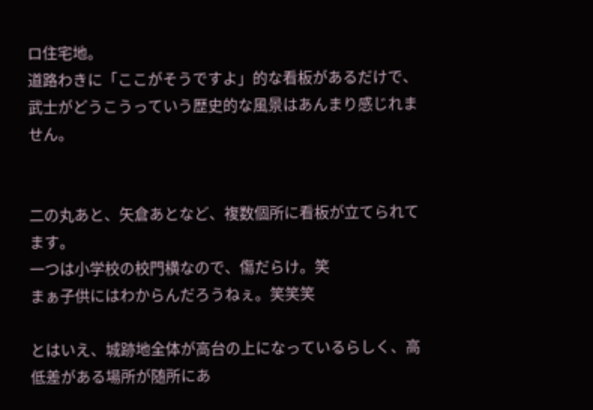ロ住宅地。
道路わきに「ここがそうですよ」的な看板があるだけで、武士がどうこうっていう歴史的な風景はあんまり感じれません。


二の丸あと、矢倉あとなど、複数個所に看板が立てられてます。
一つは小学校の校門横なので、傷だらけ。笑
まぁ子供にはわからんだろうねぇ。笑笑笑

とはいえ、城跡地全体が高台の上になっているらしく、高低差がある場所が随所にあ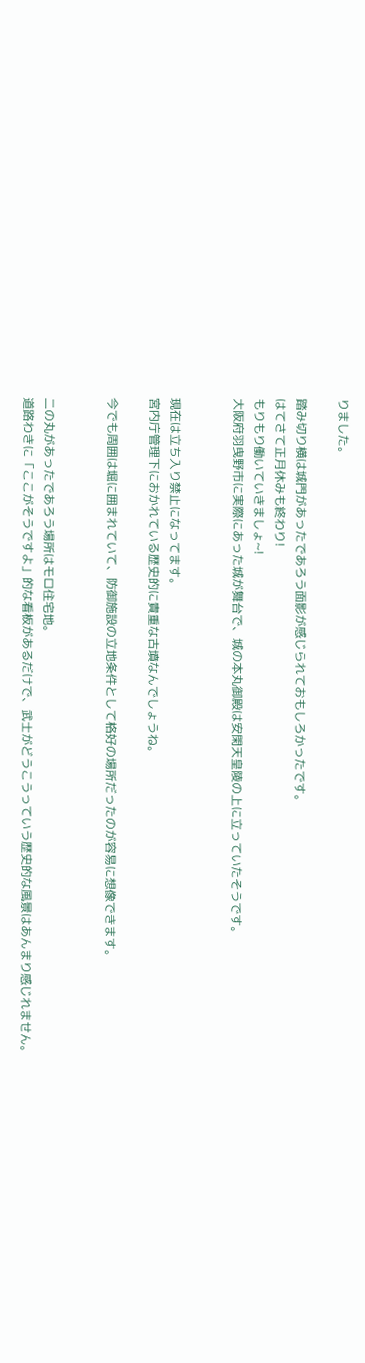りました。

踏み切り横は城門があったであろう面影が感じられておもしろかったです。
はてさて正月休みも終わり!
もりもり働いていきましょ~!
大阪府羽曳野市に実際にあった城が舞台で、城の本丸御殿は安閑天皇陵の上に立っていたそうです。


現在は立ち入り禁止になってます。
宮内庁管理下におかれている歴史的に貴重な古墳なんでしょうね。

今でも周囲は堀に囲まれていて、防御施設の立地条件として格好の場所だったのが容易に想像できます。


二の丸があったであろう場所はモロ住宅地。
道路わきに「ここがそうですよ」的な看板があるだけで、武士がどうこうっていう歴史的な風景はあんまり感じれません。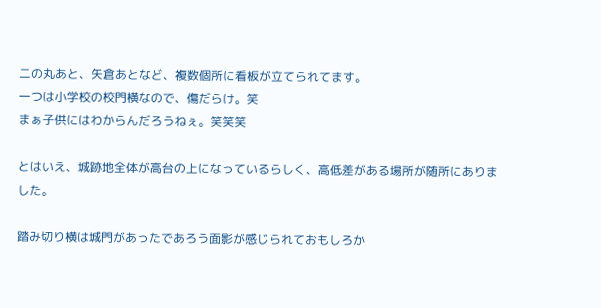二の丸あと、矢倉あとなど、複数個所に看板が立てられてます。
一つは小学校の校門横なので、傷だらけ。笑
まぁ子供にはわからんだろうねぇ。笑笑笑

とはいえ、城跡地全体が高台の上になっているらしく、高低差がある場所が随所にありました。

踏み切り横は城門があったであろう面影が感じられておもしろか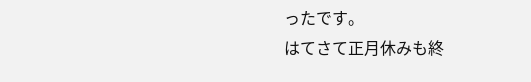ったです。
はてさて正月休みも終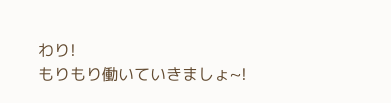わり!
もりもり働いていきましょ~!